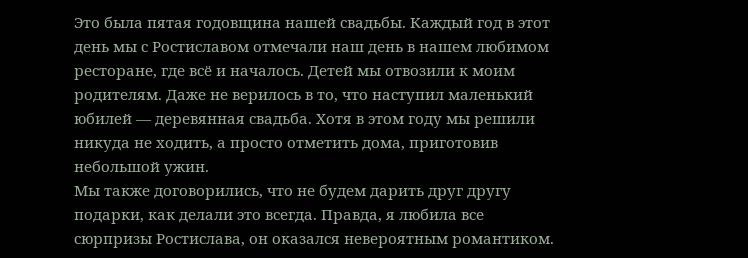Это была пятая годовщина нашей свадьбы. Каждый год в этот день мы с Ростиславом отмечали наш день в нашем любимом ресторане, где всё и началось. Детей мы отвозили к моим родителям. Даже не верилось в то, что наступил маленький юбилей — деревянная свадьба. Хотя в этом году мы решили никуда не ходить, а просто отметить дома, приготовив небольшой ужин.
Мы также договорились, что не будем дарить друг другу подарки, как делали это всегда. Правда, я любила все сюрпризы Ростислава, он оказался невероятным романтиком.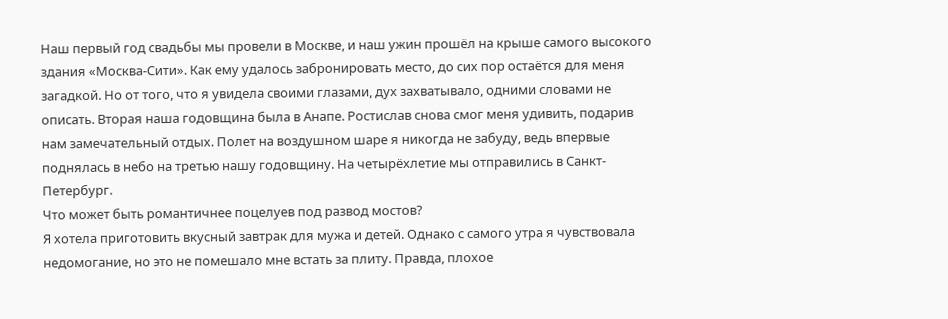Наш первый год свадьбы мы провели в Москве, и наш ужин прошёл на крыше самого высокого здания «Москва-Сити». Как ему удалось забронировать место, до сих пор остаётся для меня загадкой. Но от того, что я увидела своими глазами, дух захватывало, одними словами не описать. Вторая наша годовщина была в Анапе. Ростислав снова смог меня удивить, подарив нам замечательный отдых. Полет на воздушном шаре я никогда не забуду, ведь впервые поднялась в небо на третью нашу годовщину. На четырёхлетие мы отправились в Санкт-Петербург.
Что может быть романтичнее поцелуев под развод мостов?
Я хотела приготовить вкусный завтрак для мужа и детей. Однако с самого утра я чувствовала недомогание, но это не помешало мне встать за плиту. Правда, плохое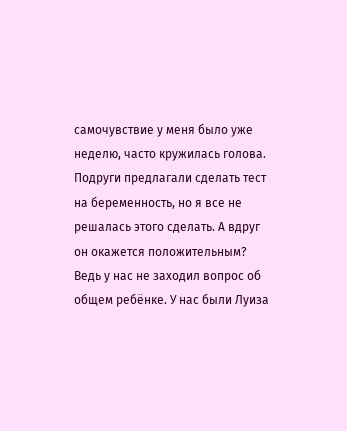самочувствие у меня было уже неделю, часто кружилась голова. Подруги предлагали сделать тест на беременность, но я все не решалась этого сделать. А вдруг он окажется положительным? Ведь у нас не заходил вопрос об общем ребёнке. У нас были Луиза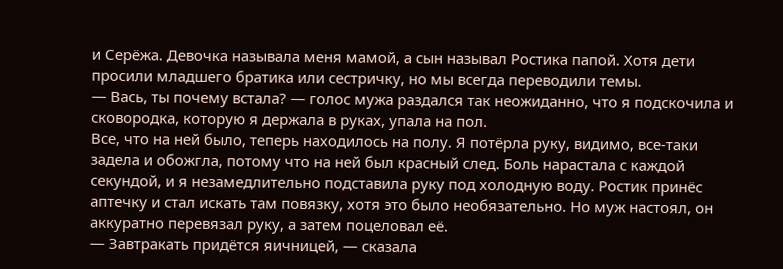и Серёжа. Девочка называла меня мамой, а сын называл Ростика папой. Хотя дети просили младшего братика или сестричку, но мы всегда переводили темы.
— Вась, ты почему встала? — голос мужа раздался так неожиданно, что я подскочила и сковородка, которую я держала в руках, упала на пол.
Все, что на ней было, теперь находилось на полу. Я потёрла руку, видимо, все-таки задела и обожгла, потому что на ней был красный след. Боль нарастала с каждой секундой, и я незамедлительно подставила руку под холодную воду. Ростик принёс аптечку и стал искать там повязку, хотя это было необязательно. Но муж настоял, он аккуратно перевязал руку, а затем поцеловал её.
— Завтракать придётся яичницей, — сказала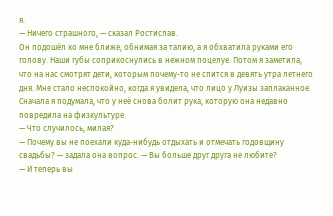я.
— Ничего страшного, — сказал Ростислав.
Он подошёл ко мне ближе, обнимая за талию, а я обхватила руками его голову. Наши губы соприкоснулись в нежном поцелуе. Потом я заметила, что на нас смотрят дети, которым почему-то не спится в девять утра летнего дня. Мне стало неспокойно, когда я увидела, что лицо у Луизы заплаканное. Сначала я подумала, что у неё снова болит рука, которую она недавно повредила на физкультуре.
— Что случилось, милая?
— Почему вы не поехали куда-нибудь отдыхать и отмечать годовщину свадьбы? — задала она вопрос. — Вы больше друг друга не любите?
— И теперь вы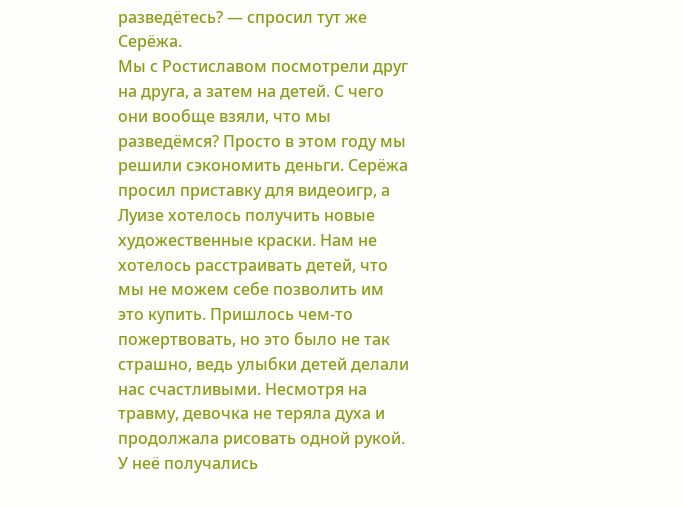разведётесь? — спросил тут же Серёжа.
Мы с Ростиславом посмотрели друг на друга, а затем на детей. С чего они вообще взяли, что мы разведёмся? Просто в этом году мы решили сэкономить деньги. Серёжа просил приставку для видеоигр, а Луизе хотелось получить новые художественные краски. Нам не хотелось расстраивать детей, что мы не можем себе позволить им это купить. Пришлось чем-то пожертвовать, но это было не так страшно, ведь улыбки детей делали нас счастливыми. Несмотря на травму, девочка не теряла духа и продолжала рисовать одной рукой. У неё получались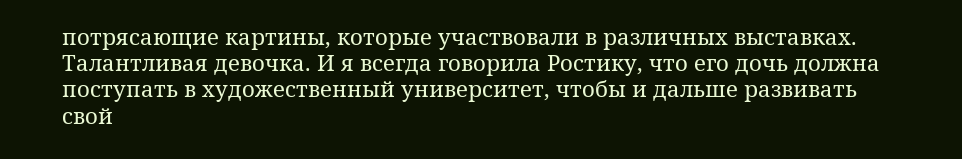потрясающие картины, которые участвовали в различных выставках. Талантливая девочка. И я всегда говорила Ростику, что его дочь должна поступать в художественный университет, чтобы и дальше развивать свой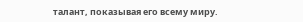талант, показывая его всему миру.